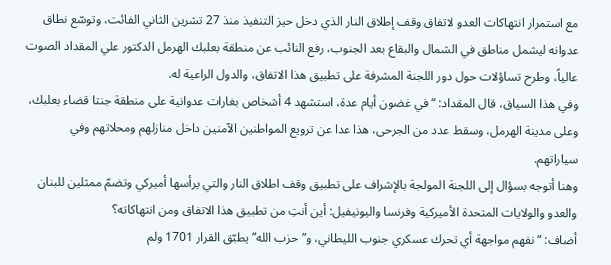مع استمرار انتهاكات العدو لاتفاق وقف إطلاق النار الذي دخل حيز التنفيذ منذ 27 تشرين الثاني الفائت، وتوسّع نطاق عدوانه ليشمل مناطق في الشمال والبقاع بعد الجنوب، رفع النائب عن منطقة بعلبك الهرمل الدكتور علي المقداد الصوت عالياً، وطرح تساؤلات حول دور اللجنة المشرفة على تطبيق هذا الاتفاق، والدول الراعية له.
وفي هذا السياق، قال المقداد: “في غضون أيام عدة، استشهد 4 أشخاص بغارات عدوانية على منطقة جنتا قضاء بعلبك، وعلى مدينة الهرمل، وسقط عدد من الجرحى، هذا عدا عن ترويع المواطنين الآمنين داخل منازلهم ومحلاتهم وفي سياراتهم.
وهنا أتوجه بسؤال إلى اللجنة المولجة بالإشراف على تطبيق وقف اطلاق النار والتي يرأسها أميركي وتضمّ ممثلين للبنان والعدو والولايات المتحدة الأميركية وفرنسا واليونيفيل: أين أنتِ من تطبيق هذا الاتفاق ومن انتهاكاته؟
أضاف: “نفهم مواجهة أي تحرك عسكري جنوب الليطاني، و”حزب الله” يطبّق القرار 1701 ولم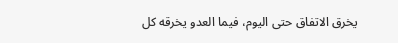يخرق الاتفاق حتى اليوم، فيما العدو يخرقه كل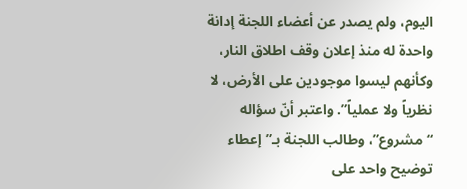اليوم، ولم يصدر عن أعضاء اللجنة إدانة واحدة له منذ إعلان وقف اطلاق النار، وكأنهم ليسوا موجودين على الأرض، لا نظرياً ولا عملياً”. واعتبر أنّ سؤاله “مشروع”، وطالب اللجنة بـ”إعطاء توضيح واحد على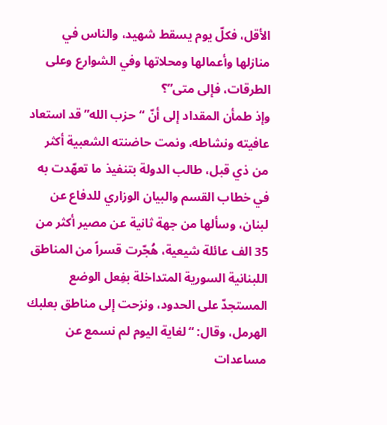الأقل، فكلّ يوم يسقط شهيد، والناس في منازلها وأعمالها ومحلاتها وفي الشوارع وعلى الطرقات، فإلى متى”؟
وإذ طمأن المقداد إلى أنّ “حزب الله” قد استعاد عافيته ونشاطه، ونمت حاضنته الشعبية أكثر من ذي قبل، طالب الدولة بتنفيذ ما تعهّدت به في خطاب القسم والبيان الوزاري للدفاع عن لبنان، وسألها من جهة ثانية عن مصير أكثر من 35 الف عائلة شيعية، هُجّرت قسراً من المناطق اللبنانية السورية المتداخلة بفِعل الوضع المستجدّ على الحدود، ونزحت إلى مناطق بعلبك الهرمل، وقال: “لغاية اليوم لم نسمع عن مساعدات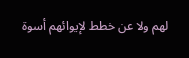لهم ولا عن خطط لإيوائهم أسوة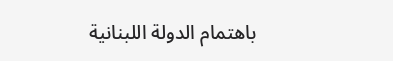باهتمام الدولة اللبنانية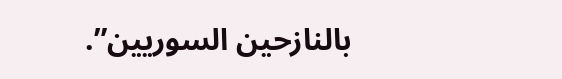بالنازحين السوريين”.